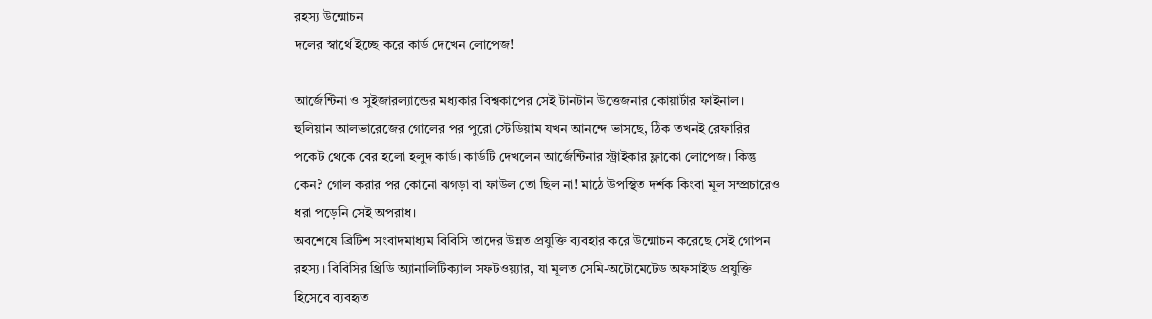রহস্য উন্মোচন
দলের স্বার্থে ইচ্ছে করে কার্ড দেখেন লোপেজ!

আর্জেন্টিনা ও সুইজারল্যান্ডের মধ্যকার বিশ্বকাপের সেই টানটান উত্তেজনার কোয়ার্টার ফাইনাল। হুলিয়ান আলভারেজের গোলের পর পুরো স্টেডিয়াম যখন আনন্দে ভাসছে, ঠিক তখনই রেফারির পকেট থেকে বের হলো হলুদ কার্ড। কার্ডটি দেখলেন আর্জেন্টিনার স্ট্রাইকার ফ্লাকো লোপেজ। কিন্তু কেন? গোল করার পর কোনো ঝগড়া বা ফাউল তো ছিল না! মাঠে উপস্থিত দর্শক কিংবা মূল সম্প্রচারেও ধরা পড়েনি সেই অপরাধ।
অবশেষে ব্রিটিশ সংবাদমাধ্যম বিবিসি তাদের উন্নত প্রযুক্তি ব্যবহার করে উন্মোচন করেছে সেই গোপন রহস্য। বিবিসির থ্রিডি অ্যানালিটিক্যাল সফটওয়্যার, যা মূলত সেমি-অটোমেটেড অফসাইড প্রযুক্তি হিসেবে ব্যবহৃত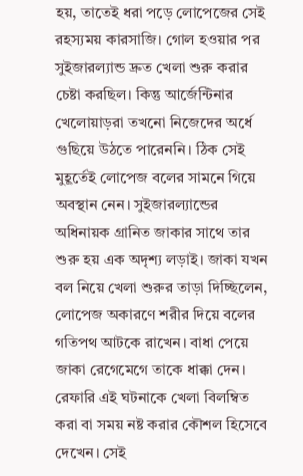হয়, তাতেই ধরা পড়ে লোপেজের সেই রহস্যময় কারসাজি। গোল হওয়ার পর সুইজারল্যান্ড দ্রুত খেলা শুরু করার চেষ্টা করছিল। কিন্তু আর্জেন্টিনার খেলোয়াড়রা তখনো নিজেদের অর্ধে গুছিয়ে উঠতে পারেননি। ঠিক সেই মুহূর্তেই লোপেজ বলের সামনে গিয়ে অবস্থান নেন। সুইজারল্যান্ডের অধিনায়ক গ্রানিত জাকার সাথে তার শুরু হয় এক অদৃশ্য লড়াই। জাকা যখন বল নিয়ে খেলা শুরুর তাড়া দিচ্ছিলেন, লোপেজ অকারণে শরীর দিয়ে বলের গতিপথ আটকে রাখেন। বাধা পেয়ে জাকা রেগেমেগে তাকে ধাক্কা দেন। রেফারি এই ঘটনাকে খেলা বিলম্বিত করা বা সময় নষ্ট করার কৌশল হিসেবে দেখেন। সেই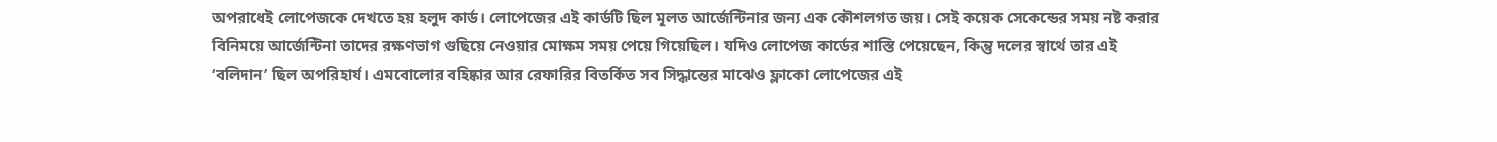অপরাধেই লোপেজকে দেখতে হয় হলুদ কার্ড। লোপেজের এই কার্ডটি ছিল মূলত আর্জেন্টিনার জন্য এক কৌশলগত জয়। সেই কয়েক সেকেন্ডের সময় নষ্ট করার বিনিময়ে আর্জেন্টিনা তাদের রক্ষণভাগ গুছিয়ে নেওয়ার মোক্ষম সময় পেয়ে গিয়েছিল। যদিও লোপেজ কার্ডের শাস্তি পেয়েছেন, কিন্তু দলের স্বার্থে তার এই ‘বলিদান’ ছিল অপরিহার্য। এমবোলোর বহিষ্কার আর রেফারির বিতর্কিত সব সিদ্ধান্তের মাঝেও ফ্লাকো লোপেজের এই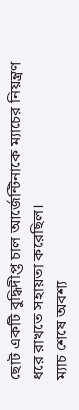ছোট একটি বুদ্ধিদীপ্ত চাল আর্জেন্টিনাকে ম্যাচের নিয়ন্ত্রণ ধরে রাখতে সহায়তা করেছিল।
ম্যাচ শেষে অবশ্য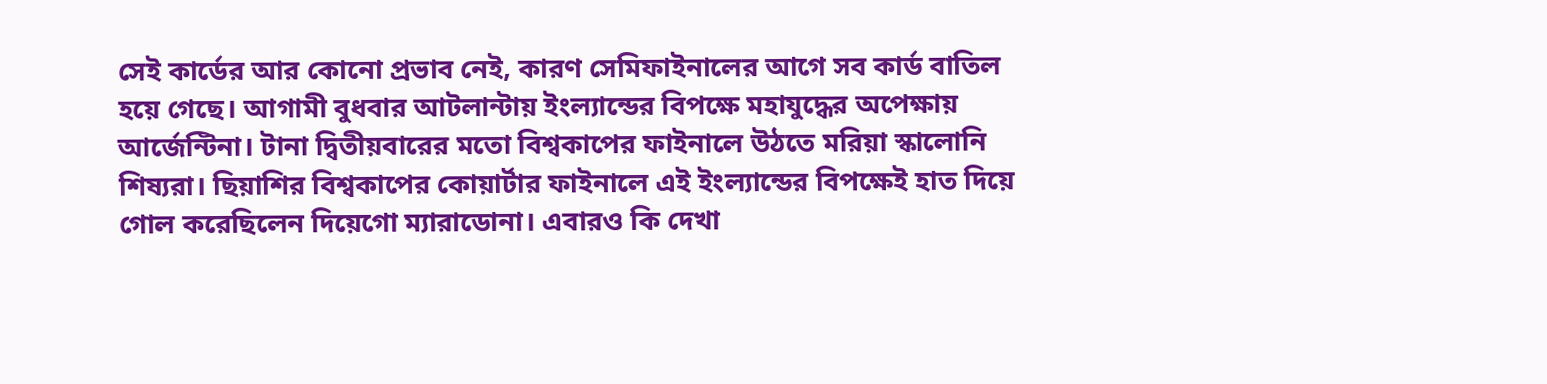সেই কার্ডের আর কোনো প্রভাব নেই, কারণ সেমিফাইনালের আগে সব কার্ড বাতিল হয়ে গেছে। আগামী বুধবার আটলান্টায় ইংল্যান্ডের বিপক্ষে মহাযুদ্ধের অপেক্ষায় আর্জেন্টিনা। টানা দ্বিতীয়বারের মতো বিশ্বকাপের ফাইনালে উঠতে মরিয়া স্কালোনি শিষ্যরা। ছিয়াশির বিশ্বকাপের কোয়ার্টার ফাইনালে এই ইংল্যান্ডের বিপক্ষেই হাত দিয়ে গোল করেছিলেন দিয়েগো ম্যারাডোনা। এবারও কি দেখা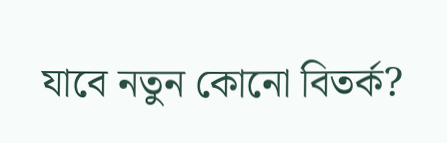যাবে নতুন কোনো বিতর্ক?